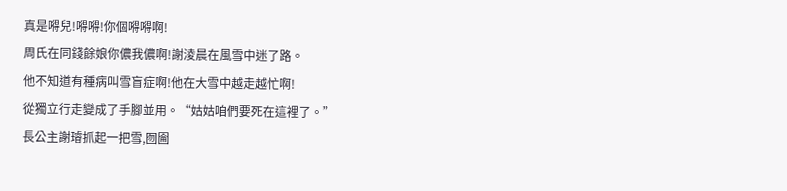真是嘚兒!嘚嘚!你個嘚嘚啊!
周氏在同錢餘娘你儂我儂啊!謝淩晨在風雪中迷了路。
他不知道有種病叫雪盲症啊!他在大雪中越走越忙啊!
從獨立行走變成了手腳並用。“姑姑咱們要死在這裡了。”
長公主謝璿抓起一把雪,囫圇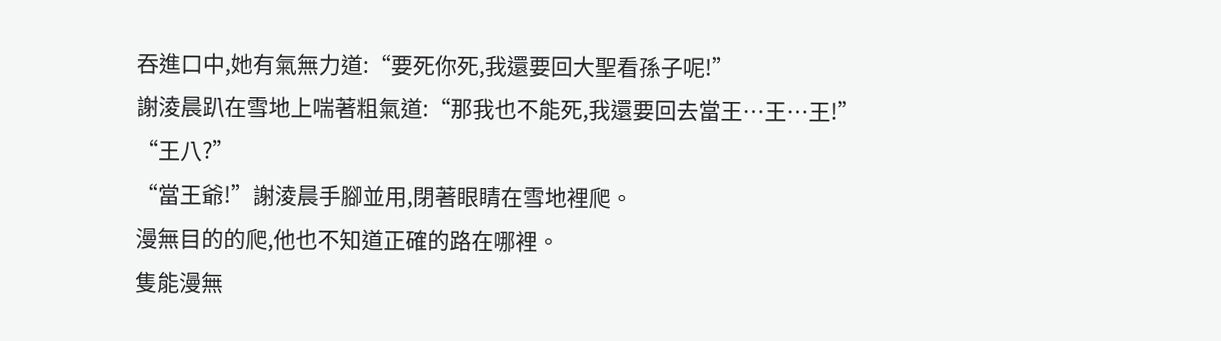吞進口中,她有氣無力道:“要死你死,我還要回大聖看孫子呢!”
謝淩晨趴在雪地上喘著粗氣道:“那我也不能死,我還要回去當王…王…王!”
“王八?”
“當王爺!”謝淩晨手腳並用,閉著眼睛在雪地裡爬。
漫無目的的爬,他也不知道正確的路在哪裡。
隻能漫無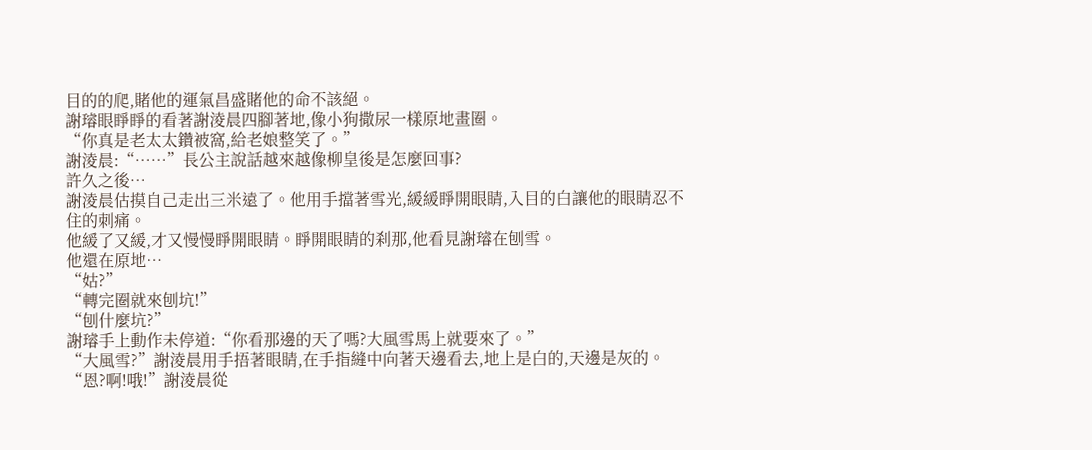目的的爬,賭他的運氣昌盛賭他的命不該絕。
謝璿眼睜睜的看著謝淩晨四腳著地,像小狗撒尿一樣原地畫圈。
“你真是老太太鑽被窩,給老娘整笑了。”
謝淩晨:“……”長公主說話越來越像柳皇後是怎麼回事?
許久之後…
謝淩晨估摸自己走出三米遠了。他用手擋著雪光,緩緩睜開眼睛,入目的白讓他的眼睛忍不住的刺痛。
他緩了又緩,才又慢慢睜開眼睛。睜開眼睛的刹那,他看見謝璿在刨雪。
他還在原地…
“姑?”
“轉完圈就來刨坑!”
“刨什麼坑?”
謝璿手上動作未停道:“你看那邊的天了嗎?大風雪馬上就要來了。”
“大風雪?”謝淩晨用手捂著眼睛,在手指縫中向著天邊看去,地上是白的,天邊是灰的。
“恩?啊!哦!”謝淩晨從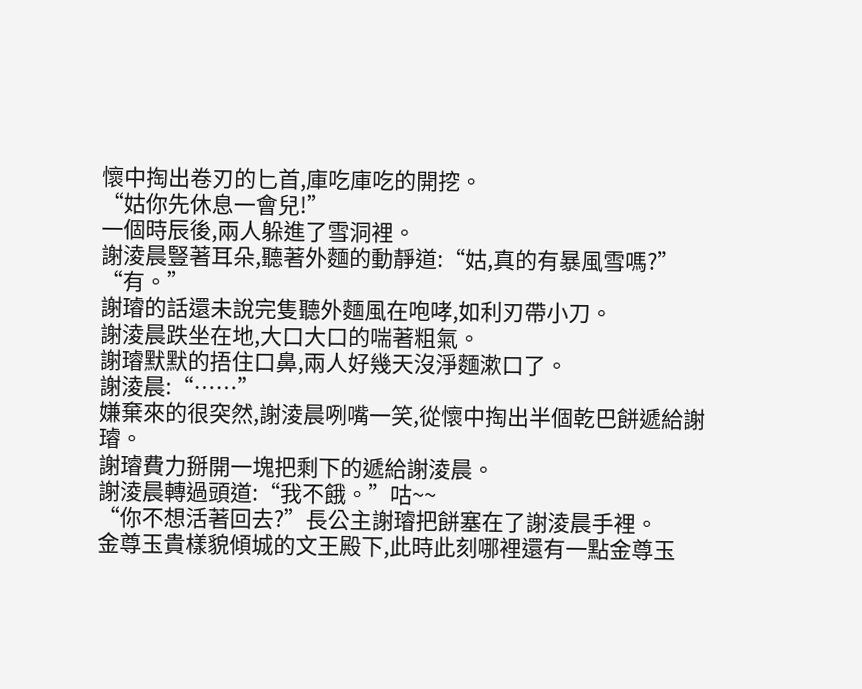懷中掏出卷刃的匕首,庫吃庫吃的開挖。
“姑你先休息一會兒!”
一個時辰後,兩人躲進了雪洞裡。
謝淩晨豎著耳朵,聽著外麵的動靜道:“姑,真的有暴風雪嗎?”
“有。”
謝璿的話還未說完隻聽外麵風在咆哮,如利刃帶小刀。
謝淩晨跌坐在地,大口大口的喘著粗氣。
謝璿默默的捂住口鼻,兩人好幾天沒淨麵漱口了。
謝淩晨:“……”
嫌棄來的很突然,謝淩晨咧嘴一笑,從懷中掏出半個乾巴餅遞給謝璿。
謝璿費力掰開一塊把剩下的遞給謝淩晨。
謝淩晨轉過頭道:“我不餓。”咕~~
“你不想活著回去?”長公主謝璿把餅塞在了謝淩晨手裡。
金尊玉貴樣貌傾城的文王殿下,此時此刻哪裡還有一點金尊玉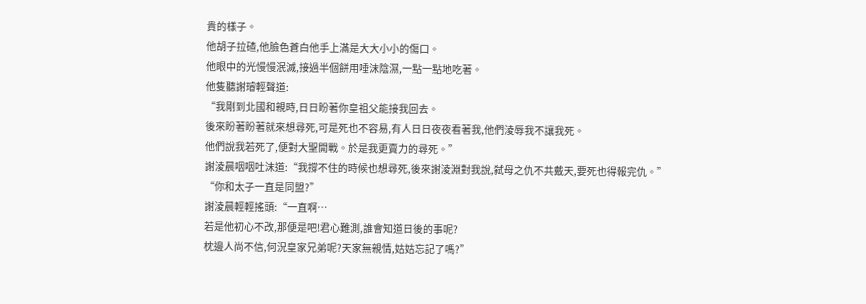貴的樣子。
他胡子拉碴,他臉色蒼白他手上滿是大大小小的傷口。
他眼中的光慢慢泯滅,接過半個餅用唾沫陰濕,一點一點地吃著。
他隻聽謝璿輕聲道:
“我剛到北國和親時,日日盼著你皇祖父能接我回去。
後來盼著盼著就來想尋死,可是死也不容易,有人日日夜夜看著我,他們淩辱我不讓我死。
他們說我若死了,便對大聖開戰。於是我更賣力的尋死。”
謝淩晨咽咽吐沫道:“我撐不住的時候也想尋死,後來謝淩淵對我說,弑母之仇不共戴天,要死也得報完仇。”
“你和太子一直是同盟?”
謝淩晨輕輕搖頭:“一直啊…
若是他初心不改,那便是吧!君心難測,誰會知道日後的事呢?
枕邊人尚不信,何況皇家兄弟呢?天家無親情,姑姑忘記了嗎?”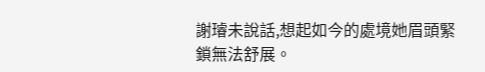謝璿未說話,想起如今的處境她眉頭緊鎖無法舒展。